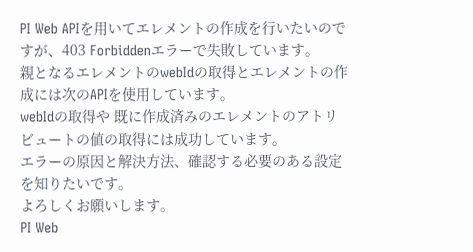PI Web APIを用いてエレメントの作成を行いたいのですが、403 Forbiddenエラーで失敗しています。
親となるエレメントのwebIdの取得とエレメントの作成には次のAPIを使用しています。
webIdの取得や 既に作成済みのエレメントのアトリビュートの値の取得には成功しています。
エラーの原因と解決方法、確認する必要のある設定を知りたいです。
よろしくお願いします。
PI Web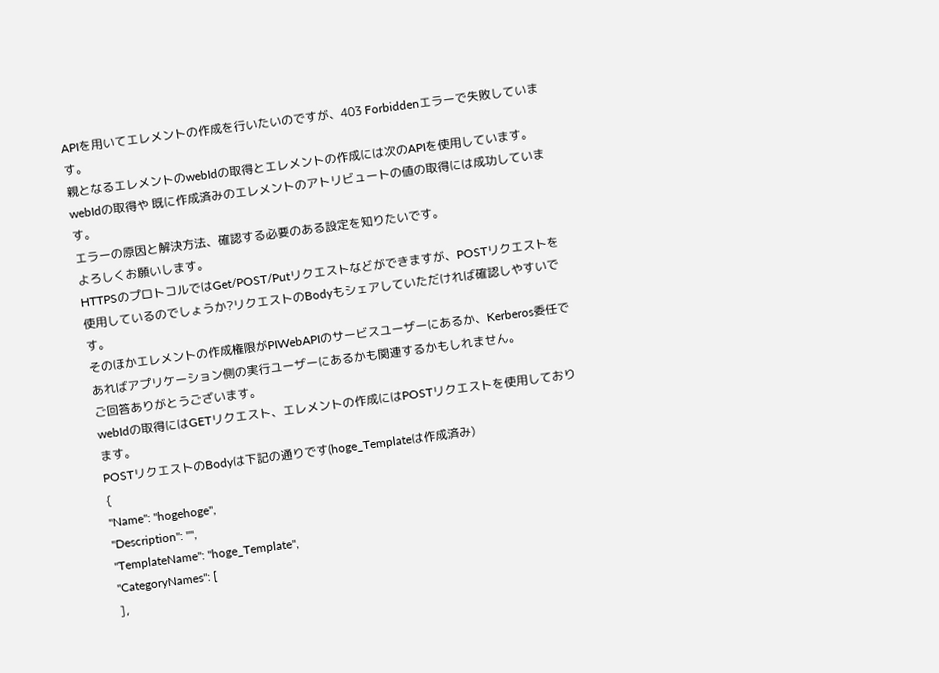APIを用いてエレメントの作成を行いたいのですが、403 Forbiddenエラーで失敗しています。
親となるエレメントのwebIdの取得とエレメントの作成には次のAPIを使用しています。
webIdの取得や 既に作成済みのエレメントのアトリビュートの値の取得には成功しています。
エラーの原因と解決方法、確認する必要のある設定を知りたいです。
よろしくお願いします。
HTTPSのプロトコルではGet/POST/Putリクエストなどができますが、POSTリクエストを使用しているのでしょうか?リクエストのBodyもシェアしていただければ確認しやすいです。
そのほかエレメントの作成権限がPIWebAPIのサービスユーザーにあるか、Kerberos委任であればアプリケーション側の実行ユーザーにあるかも関連するかもしれません。
ご回答ありがとうございます。
webIdの取得にはGETリクエスト、エレメントの作成にはPOSTリクエストを使用しております。
POSTリクエストのBodyは下記の通りです(hoge_Templateは作成済み)
{
"Name": "hogehoge",
"Description": "",
"TemplateName": "hoge_Template",
"CategoryNames": [
],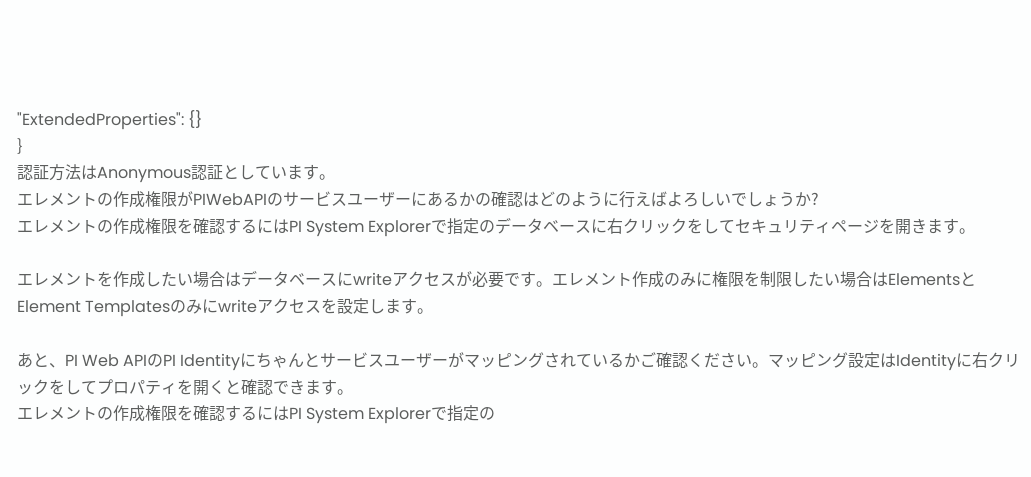"ExtendedProperties": {}
}
認証方法はAnonymous認証としています。
エレメントの作成権限がPIWebAPIのサービスユーザーにあるかの確認はどのように行えばよろしいでしょうか?
エレメントの作成権限を確認するにはPI System Explorerで指定のデータベースに右クリックをしてセキュリティページを開きます。

エレメントを作成したい場合はデータベースにwriteアクセスが必要です。エレメント作成のみに権限を制限したい場合はElementsとElement Templatesのみにwriteアクセスを設定します。

あと、PI Web APIのPI Identityにちゃんとサービスユーザーがマッピングされているかご確認ください。マッピング設定はIdentityに右クリックをしてプロパティを開くと確認できます。
エレメントの作成権限を確認するにはPI System Explorerで指定の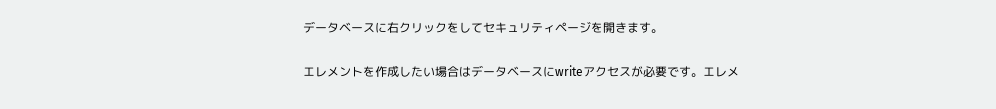データベースに右クリックをしてセキュリティページを開きます。

エレメントを作成したい場合はデータベースにwriteアクセスが必要です。エレメ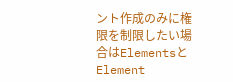ント作成のみに権限を制限したい場合はElementsとElement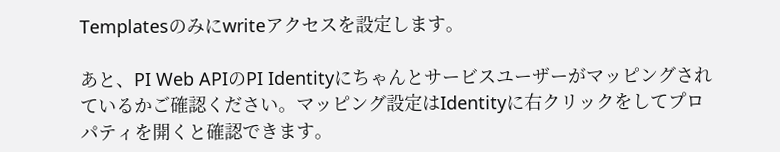Templatesのみにwriteアクセスを設定します。

あと、PI Web APIのPI Identityにちゃんとサービスユーザーがマッピングされているかご確認ください。マッピング設定はIdentityに右クリックをしてプロパティを開くと確認できます。